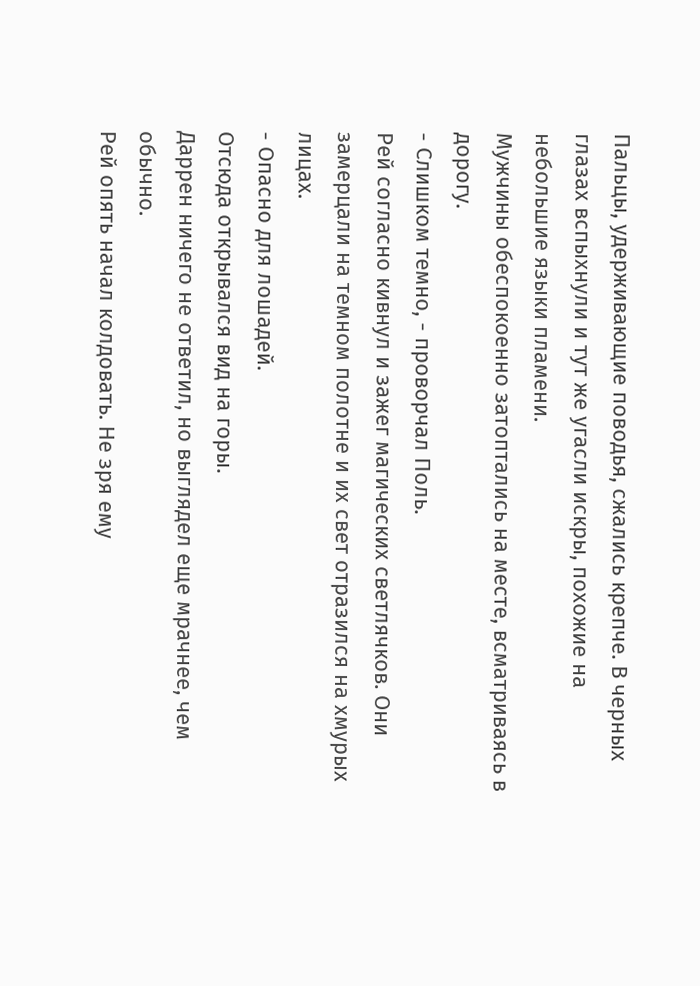Пальцы, удерживающие поводья, сжались крепче. В черных глазах вспыхнули и тут же угасли искры, похожие на небольшие языки пламени.
Мужчины обеспокоенно затоптались на месте, всматриваясь в дорогу.
- Слишком темно, - проворчал Поль.
Рей согласно кивнул и зажег магических светлячков. Они замерцали на темном полотне и их свет отразился на хмурых лицах.
- Опасно для лошадей.
Отсюда открывался вид на горы.
Даррен ничего не ответил, но выглядел еще мрачнее, чем обычно.
Рей опять начал колдовать. Не зря ему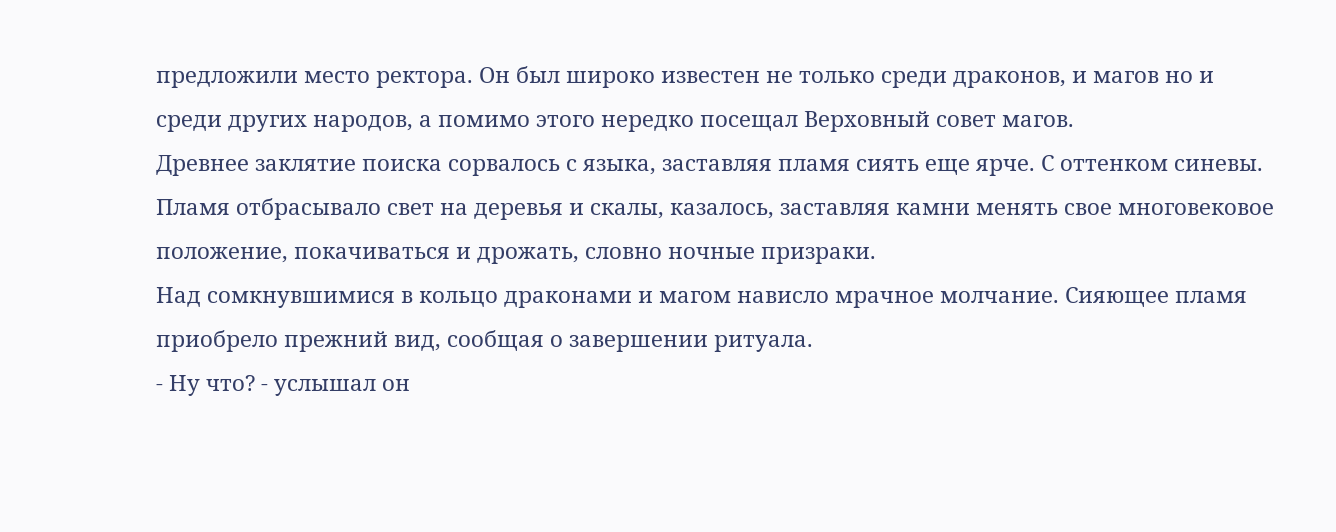предложили место ректора. Он был широко известен не только среди драконов, и магов но и среди других народов, а помимо этого нередко посещал Верховный совет магов.
Древнее заклятие поиска сорвалось с языка, заставляя пламя сиять еще ярче. С оттенком синевы. Пламя отбрасывало свет на деревья и скалы, казалось, заставляя камни менять свое многовековое положение, покачиваться и дрожать, словно ночные призраки.
Над сомкнувшимися в кольцо драконами и магом нависло мрачное молчание. Сияющее пламя приобрело прежний вид, сообщая о завершении ритуала.
- Ну что? - услышал он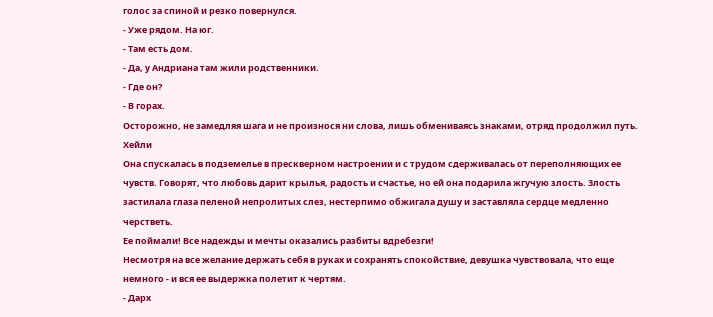голос за спиной и резко повернулся.
- Уже рядом. На юг.
- Там есть дом.
- Да, у Андриана там жили родственники.
- Где он?
- В горах.
Осторожно, не замедляя шага и не произнося ни слова, лишь обмениваясь знаками, отряд продолжил путь.
Хейли
Она спускалась в подземелье в прескверном настроении и с трудом сдерживалась от переполняющих ее чувств. Говорят, что любовь дарит крылья, радость и счастье, но ей она подарила жгучую злость. Злость застилала глаза пеленой непролитых слез, нестерпимо обжигала душу и заставляла сердце медленно черстветь.
Ее поймали! Все надежды и мечты оказались разбиты вдребезги!
Несмотря на все желание держать себя в руках и сохранять спокойствие, девушка чувствовала, что еще немного - и вся ее выдержка полетит к чертям.
- Дарх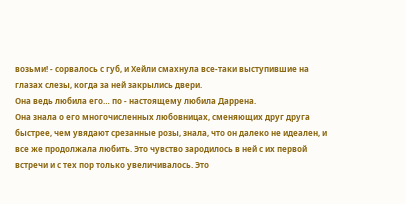возьми! - сорвалось с губ, и Хейли смахнула все-таки выступившие на глазах слезы, когда за ней закрылись двери.
Она ведь любила его… по - настоящему любила Даррена.
Она знала о его многочисленных любовницах, сменяющих друг друга быстрее, чем увядают срезанные розы, знала, что он далеко не идеален, и все же продолжала любить. Это чувство зародилось в ней с их первой встречи и с тех пор только увеличивалось. Это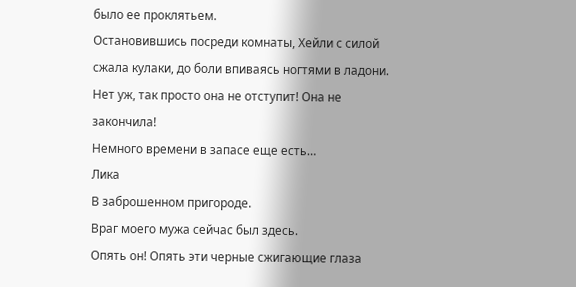было ее проклятьем.
Остановившись посреди комнаты, Хейли с силой сжала кулаки, до боли впиваясь ногтями в ладони. Нет уж, так просто она не отступит! Она не закончила!
Немного времени в запасе еще есть…
Лика
В заброшенном пригороде.
Враг моего мужа сейчас был здесь.
Опять он! Опять эти черные сжигающие глаза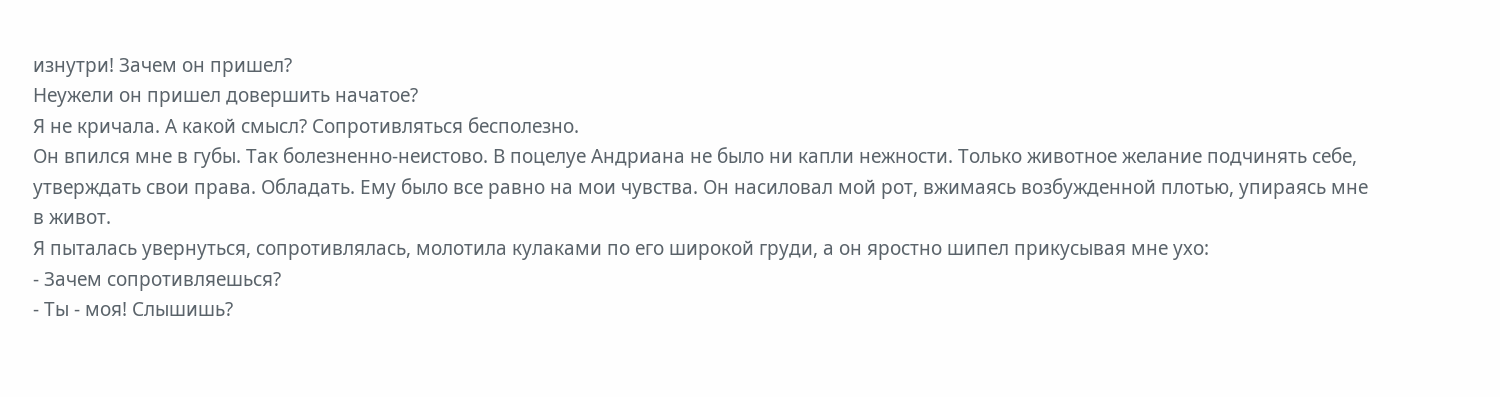изнутри! Зачем он пришел?
Неужели он пришел довершить начатое?
Я не кричала. А какой смысл? Сопротивляться бесполезно.
Он впился мне в губы. Так болезненно-неистово. В поцелуе Андриана не было ни капли нежности. Только животное желание подчинять себе, утверждать свои права. Обладать. Ему было все равно на мои чувства. Он насиловал мой рот, вжимаясь возбужденной плотью, упираясь мне в живот.
Я пыталась увернуться, сопротивлялась, молотила кулаками по его широкой груди, а он яростно шипел прикусывая мне ухо:
- Зачем сопротивляешься?
- Ты - моя! Слышишь?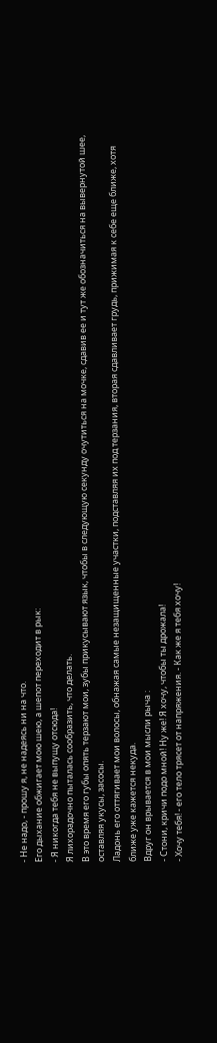- Не надо, - прошу я, не надеясь ни на что.
Его дыхание обжигает мою шею, а шепот переходит в рык:
- Я никогда тебя не выпущу отсюда!
Я лихорадочно пыталась сообразить, что делать.
В это время его губы опять терзают мои, зубы прикусывают язык, чтобы в следующую секунду очутиться на мочке, сдавив ее и тут же обозначиться на вывернутой шее, оставляя укусы, засосы.
Ладонь его оттягивает мои волосы, обнажая самые незащищенные участки, подставляя их под терзания, вторая сдавливает грудь, прижимая к себе еще ближе, хотя ближе уже кажется некуда.
Вдруг он врывается в мои мысли рыча :
- Стони, кричи подо мной! Ну же! Я хочу, чтобы ты дрожала!
- Хочу тебя! - его тело трясет от напряжения. - Как же я тебя хочу!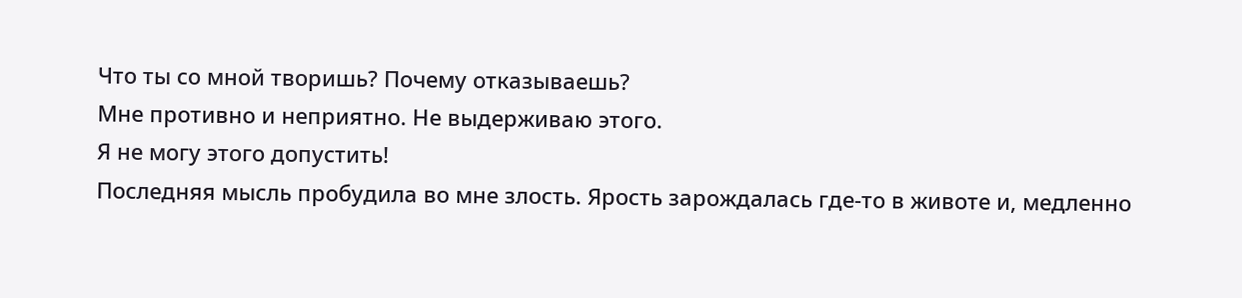Что ты со мной творишь? Почему отказываешь?
Мне противно и неприятно. Не выдерживаю этого.
Я не могу этого допустить!
Последняя мысль пробудила во мне злость. Ярость зарождалась где-то в животе и, медленно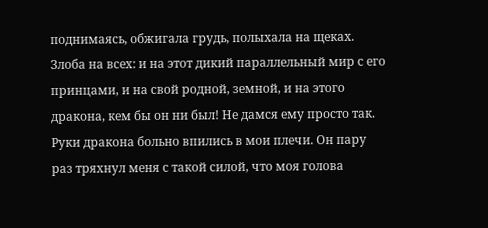поднимаясь, обжигала грудь, полыхала на щеках. Злоба на всех: и на этот дикий параллельный мир с его принцами, и на свой родной, земной, и на этого дракона, кем бы он ни был! Не дамся ему просто так.
Руки дракона больно впились в мои плечи. Он пару раз тряхнул меня с такой силой, что моя голова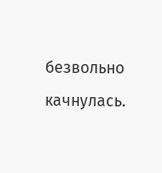безвольно качнулась.